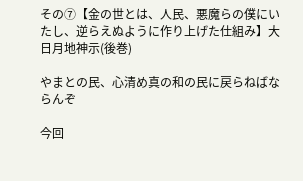その⑦【金の世とは、人民、悪魔らの僕にいたし、逆らえぬように作り上げた仕組み】大日月地神示(後巻)

やまとの民、心清め真の和の民に戻らねばならんぞ

今回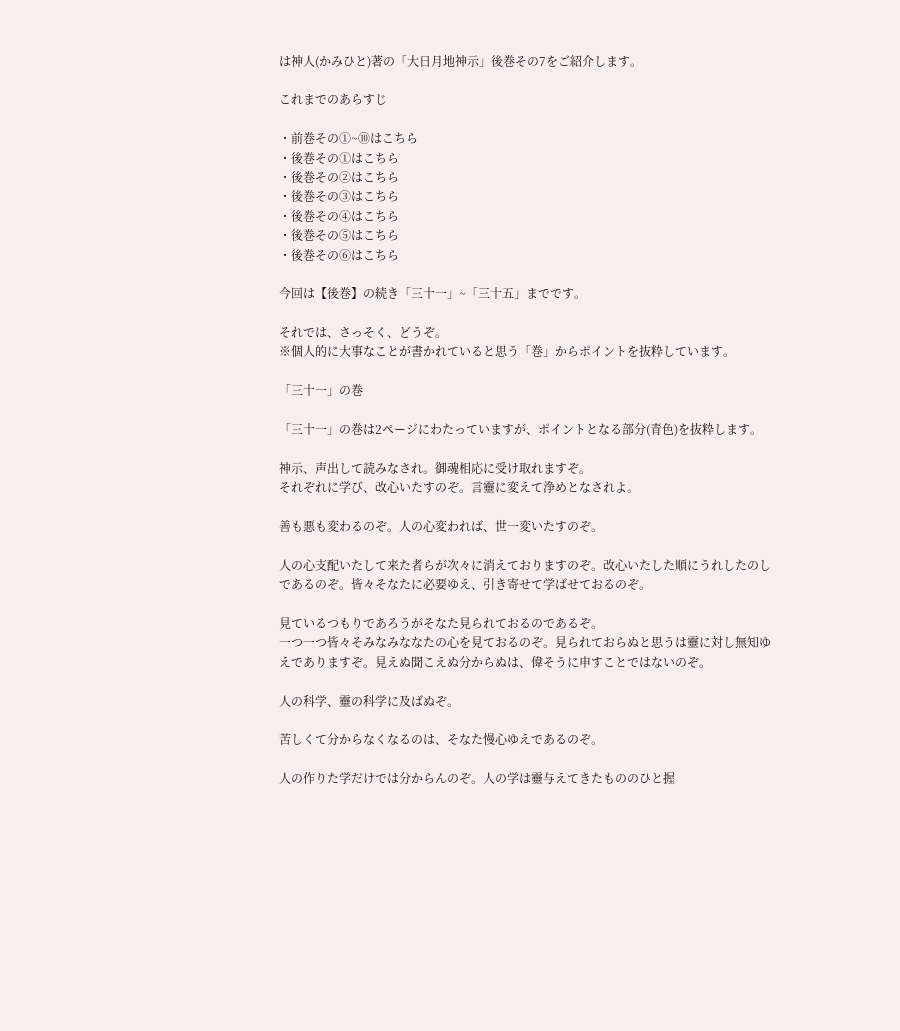は神人(かみひと)著の「大日月地神示」後巻その7をご紹介します。

これまでのあらすじ

・前巻その①~⑩はこちら
・後巻その①はこちら
・後巻その②はこちら
・後巻その③はこちら
・後巻その④はこちら
・後巻その⑤はこちら
・後巻その⑥はこちら

今回は【後巻】の続き「三十一」~「三十五」までです。

それでは、さっそく、どうぞ。
※個人的に大事なことが書かれていると思う「巻」からポイントを抜粋しています。

「三十一」の巻

「三十一」の巻は2ページにわたっていますが、ポイントとなる部分(青色)を抜粋します。

神示、声出して読みなされ。御魂相応に受け取れますぞ。
それぞれに学び、改心いたすのぞ。言靈に変えて浄めとなされよ。

善も悪も変わるのぞ。人の心変われば、世一変いたすのぞ。

人の心支配いたして来た者らが次々に消えておりますのぞ。改心いたした順にうれしたのしであるのぞ。皆々そなたに必要ゆえ、引き寄せて学ばせておるのぞ。

見ているつもりであろうがそなた見られておるのであるぞ。
一つ一つ皆々そみなみななたの心を見ておるのぞ。見られておらぬと思うは靈に対し無知ゆえでありますぞ。見えぬ聞こえぬ分からぬは、偉そうに申すことではないのぞ。

人の科学、靈の科学に及ばぬぞ。

苦しくて分からなくなるのは、そなた慢心ゆえであるのぞ。

人の作りた学だけでは分からんのぞ。人の学は靈与えてきたもののひと握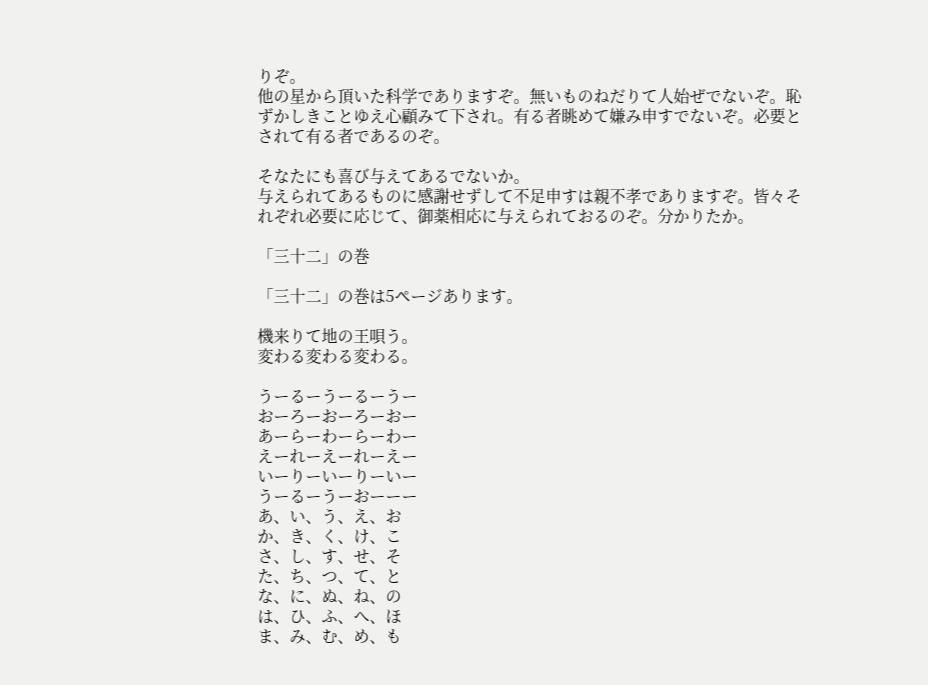りぞ。
他の星から頂いた科学でありますぞ。無いものねだりて人始ぜでないぞ。恥ずかしきことゆえ心顧みて下され。有る者眺めて嫌み申すでないぞ。必要とされて有る者であるのぞ。

そなたにも喜び与えてあるでないか。
与えられてあるものに感謝せずして不足申すは親不孝でありますぞ。皆々それぞれ必要に応じて、御薬相応に与えられておるのぞ。分かりたか。

「三十二」の巻

「三十二」の巻は5ページあります。

機来りて地の王唄う。
変わる変わる変わる。

うーるーうーるーうー
おーろーおーろーおー
あーらーわーらーわー
えーれーえーれーえー
いーりーいーりーいー
うーるーうーおーーー
あ、い、う、え、お
か、き、く、け、こ
さ、し、す、せ、そ
た、ち、つ、て、と
な、に、ぬ、ね、の
は、ひ、ふ、へ、ほ
ま、み、む、め、も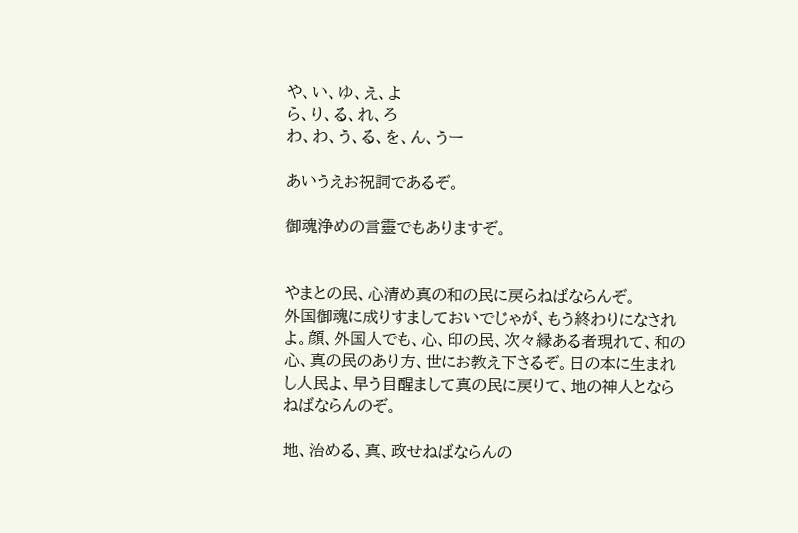や、い、ゆ、え、よ
ら、り、る、れ、ろ
わ、わ、う、る、を、ん、うー

あいうえお祝詞であるぞ。

御魂浄めの言靈でもありますぞ。


やまとの民、心清め真の和の民に戻らねばならんぞ。
外国御魂に成りすましておいでじゃが、もう終わりになされよ。顔、外国人でも、心、印の民、次々縁ある者現れて、和の心、真の民のあり方、世にお教え下さるぞ。日の本に生まれし人民よ、早う目醒まして真の民に戻りて、地の神人とならねばならんのぞ。

地、治める、真、政せねばならんの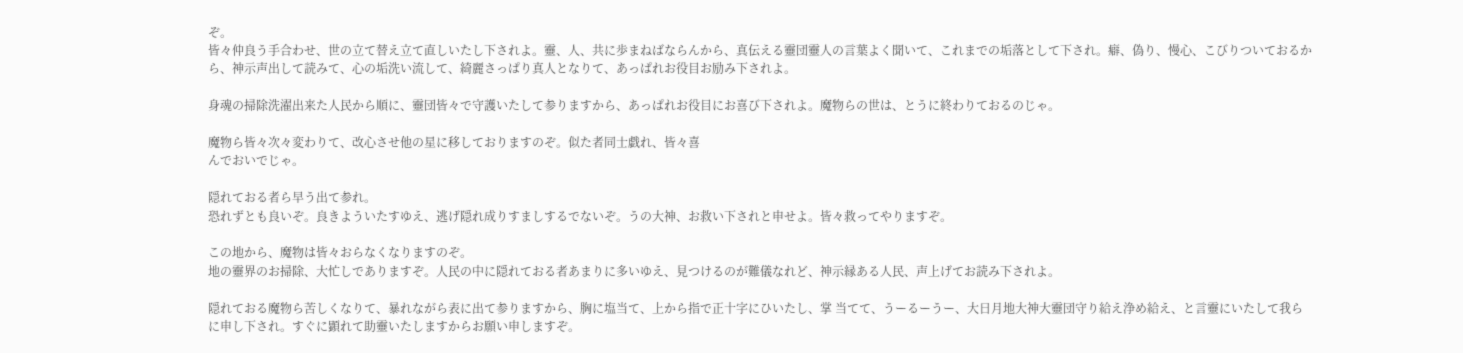ぞ。
皆々仲良う手合わせ、世の立て替え立て直しいたし下されよ。靈、人、共に歩まねばならんから、真伝える靈団靈人の言葉よく聞いて、これまでの垢落として下され。癖、偽り、慢心、こびりついておるから、神示声出して読みて、心の垢洗い流して、綺麗さっぱり真人となりて、あっぱれお役目お励み下されよ。

身魂の掃除洗濯出来た人民から順に、靈団皆々で守護いたして参りますから、あっぱれお役目にお喜び下されよ。魔物らの世は、とうに終わりておるのじゃ。

魔物ら皆々次々変わりて、改心させ他の星に移しておりますのぞ。似た者同士戯れ、皆々喜
んでおいでじゃ。

隠れておる者ら早う出て参れ。
恐れずとも良いぞ。良きよういたすゆえ、逃げ隠れ成りすましするでないぞ。うの大神、お救い下されと申せよ。皆々救ってやりますぞ。

この地から、魔物は皆々おらなくなりますのぞ。
地の靈界のお掃除、大忙しでありますぞ。人民の中に隠れておる者あまりに多いゆえ、見つけるのが難儀なれど、神示縁ある人民、声上げてお読み下されよ。

隠れておる魔物ら苦しくなりて、暴れながら表に出て参りますから、胸に塩当て、上から指で正十字にひいたし、掌 当てて、うーるーうー、大日月地大神大靈団守り給え浄め給え、と言靈にいたして我らに申し下され。すぐに顕れて助靈いたしますからお願い申しますぞ。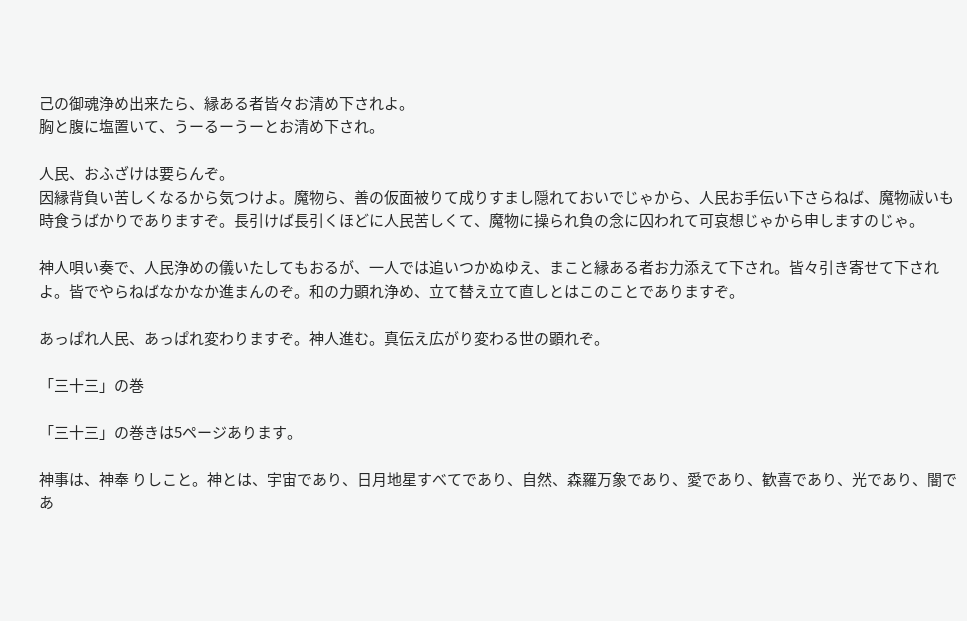己の御魂浄め出来たら、縁ある者皆々お清め下されよ。
胸と腹に塩置いて、うーるーうーとお清め下され。

人民、おふざけは要らんぞ。
因縁背負い苦しくなるから気つけよ。魔物ら、善の仮面被りて成りすまし隠れておいでじゃから、人民お手伝い下さらねば、魔物祓いも時食うばかりでありますぞ。長引けば長引くほどに人民苦しくて、魔物に操られ負の念に囚われて可哀想じゃから申しますのじゃ。

神人唄い奏で、人民浄めの儀いたしてもおるが、一人では追いつかぬゆえ、まこと縁ある者お力添えて下され。皆々引き寄せて下されよ。皆でやらねばなかなか進まんのぞ。和の力顕れ浄め、立て替え立て直しとはこのことでありますぞ。

あっぱれ人民、あっぱれ変わりますぞ。神人進む。真伝え広がり変わる世の顕れぞ。

「三十三」の巻

「三十三」の巻きは5ページあります。

神事は、神奉 りしこと。神とは、宇宙であり、日月地星すべてであり、自然、森羅万象であり、愛であり、歓喜であり、光であり、闇であ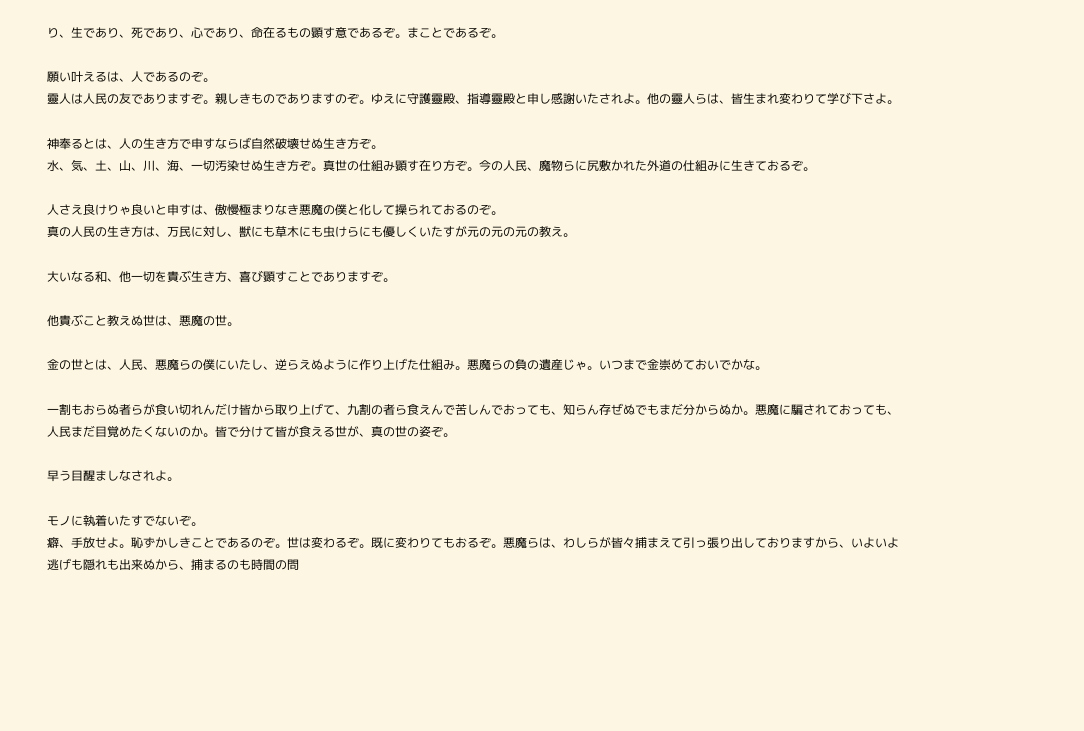り、生であり、死であり、心であり、命在るもの顕す意であるぞ。まことであるぞ。

願い叶えるは、人であるのぞ。
靈人は人民の友でありますぞ。親しきものでありますのぞ。ゆえに守護靈殿、指導靈殿と申し感謝いたされよ。他の靈人らは、皆生まれ変わりて学び下さよ。

神奉るとは、人の生き方で申すならば自然破壊せぬ生き方ぞ。
水、気、土、山、川、海、一切汚染せぬ生き方ぞ。真世の仕組み顕す在り方ぞ。今の人民、魔物らに尻敷かれた外道の仕組みに生きておるぞ。

人さえ良けりゃ良いと申すは、傲慢極まりなき悪魔の僕と化して操られておるのぞ。
真の人民の生き方は、万民に対し、獣にも草木にも虫けらにも優しくいたすが元の元の元の教え。

大いなる和、他一切を貴ぶ生き方、喜び顕すことでありますぞ。

他貴ぶこと教えぬ世は、悪魔の世。

金の世とは、人民、悪魔らの僕にいたし、逆らえぬように作り上げた仕組み。悪魔らの負の遺産じゃ。いつまで金崇めておいでかな。

一割もおらぬ者らが食い切れんだけ皆から取り上げて、九割の者ら食えんで苦しんでおっても、知らん存ぜぬでもまだ分からぬか。悪魔に騙されておっても、人民まだ目覚めたくないのか。皆で分けて皆が食える世が、真の世の姿ぞ。

早う目醒ましなされよ。

モノに執着いたすでないぞ。
癖、手放せよ。恥ずかしきことであるのぞ。世は変わるぞ。既に変わりてもおるぞ。悪魔らは、わしらが皆々捕まえて引っ張り出しておりますから、いよいよ逃げも隠れも出来ぬから、捕まるのも時間の問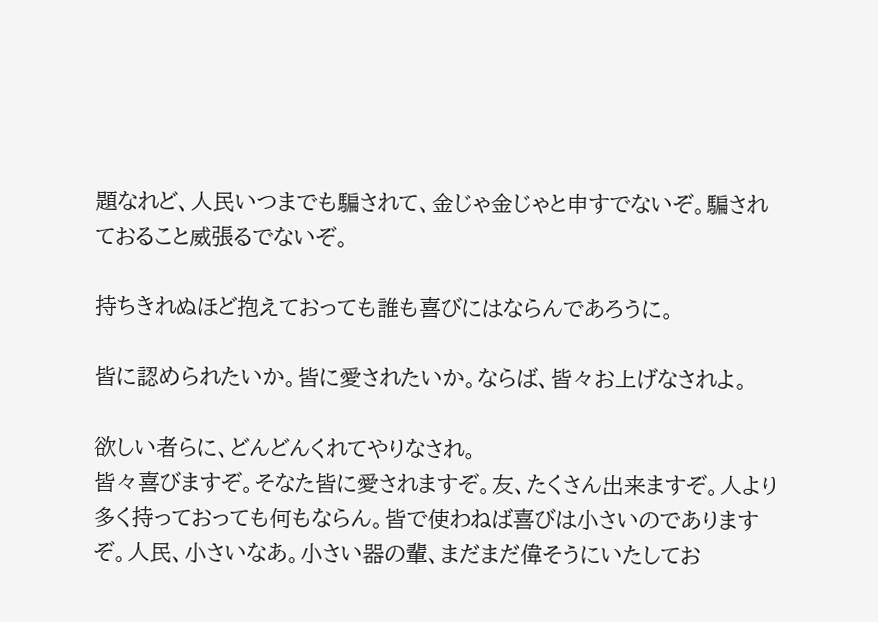題なれど、人民いつまでも騙されて、金じゃ金じゃと申すでないぞ。騙されておること威張るでないぞ。

持ちきれぬほど抱えておっても誰も喜びにはならんであろうに。

皆に認められたいか。皆に愛されたいか。ならば、皆々お上げなされよ。

欲しい者らに、どんどんくれてやりなされ。
皆々喜びますぞ。そなた皆に愛されますぞ。友、たくさん出来ますぞ。人より多く持っておっても何もならん。皆で使わねば喜びは小さいのでありますぞ。人民、小さいなあ。小さい器の輩、まだまだ偉そうにいたしてお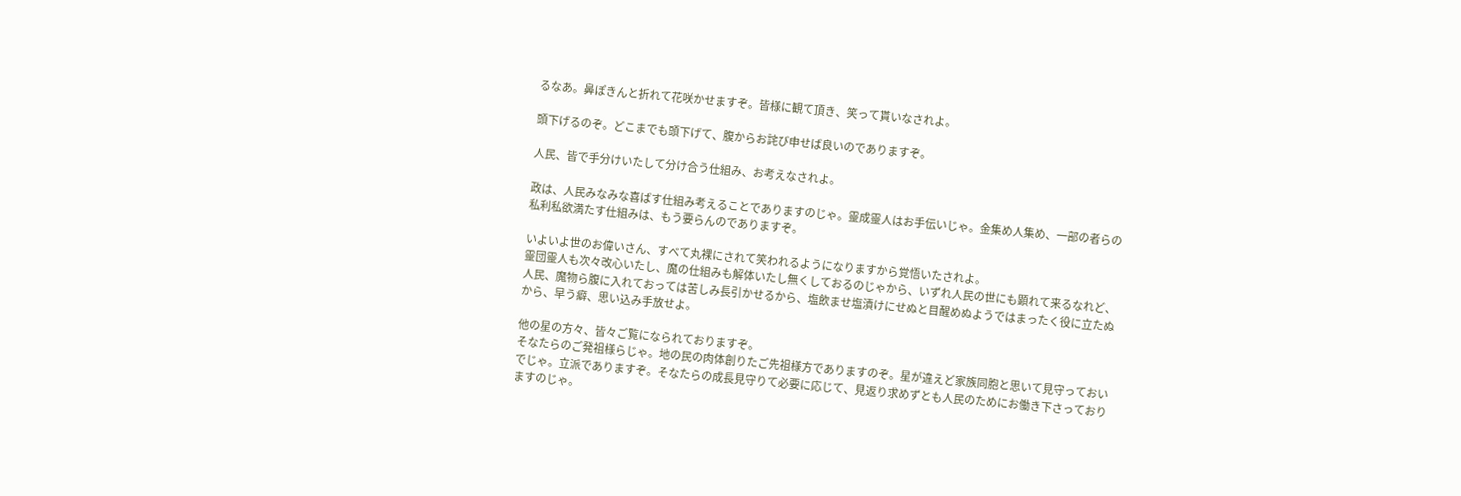るなあ。鼻ぽきんと折れて花咲かせますぞ。皆様に観て頂き、笑って貰いなされよ。

頭下げるのぞ。どこまでも頭下げて、腹からお詫び申せば良いのでありますぞ。

人民、皆で手分けいたして分け合う仕組み、お考えなされよ。

政は、人民みなみな喜ばす仕組み考えることでありますのじゃ。靈成靈人はお手伝いじゃ。金集め人集め、一部の者らの私利私欲満たす仕組みは、もう要らんのでありますぞ。

いよいよ世のお偉いさん、すべて丸裸にされて笑われるようになりますから覚悟いたされよ。
靈団靈人も次々改心いたし、魔の仕組みも解体いたし無くしておるのじゃから、いずれ人民の世にも顕れて来るなれど、人民、魔物ら腹に入れておっては苦しみ長引かせるから、塩飲ませ塩漬けにせぬと目醒めぬようではまったく役に立たぬから、早う癖、思い込み手放せよ。

他の星の方々、皆々ご覧になられておりますぞ。
そなたらのご発祖様らじゃ。地の民の肉体創りたご先祖様方でありますのぞ。星が違えど家族同胞と思いて見守っておいでじゃ。立派でありますぞ。そなたらの成長見守りて必要に応じて、見返り求めずとも人民のためにお働き下さっておりますのじゃ。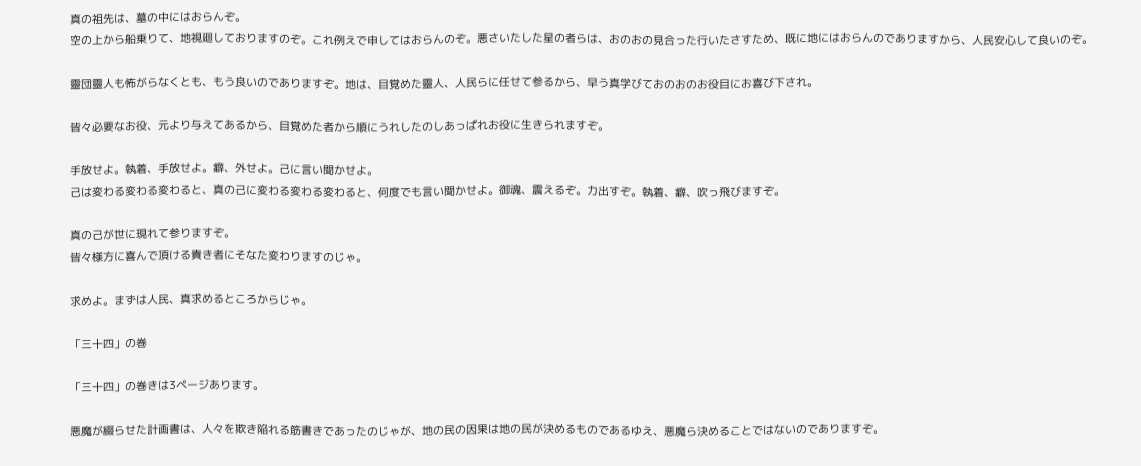真の祖先は、墓の中にはおらんぞ。
空の上から船乗りて、地視廻しておりますのぞ。これ例えで申してはおらんのぞ。悪さいたした星の者らは、おのおの見合った行いたさすため、既に地にはおらんのでありますから、人民安心して良いのぞ。

靈団靈人も怖がらなくとも、もう良いのでありますぞ。地は、目覚めた靈人、人民らに任せて参るから、早う真学びておのおのお役目にお喜び下され。

皆々必要なお役、元より与えてあるから、目覚めた者から順にうれしたのしあっぱれお役に生きられますぞ。

手放せよ。執着、手放せよ。癖、外せよ。己に言い聞かせよ。
己は変わる変わる変わると、真の己に変わる変わる変わると、何度でも言い聞かせよ。御魂、震えるぞ。力出すぞ。執着、癖、吹っ飛びますぞ。

真の己が世に現れて参りますぞ。
皆々様方に喜んで頂ける貴き者にそなた変わりますのじゃ。

求めよ。まずは人民、真求めるところからじゃ。

「三十四」の巻

「三十四」の巻きは3ページあります。

悪魔が綴らせた計画書は、人々を欺き陥れる筋書きであったのじゃが、地の民の因果は地の民が決めるものであるゆえ、悪魔ら決めることではないのでありますぞ。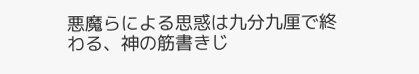悪魔らによる思惑は九分九厘で終わる、神の筋書きじ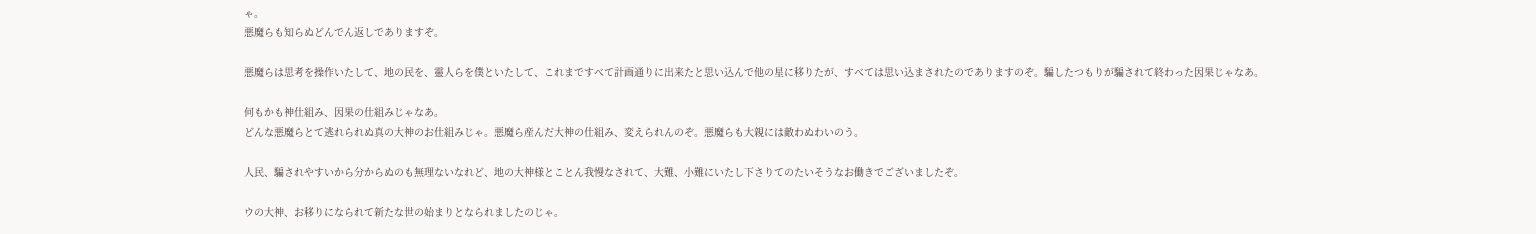ゃ。
悪魔らも知らぬどんでん返しでありますぞ。

悪魔らは思考を操作いたして、地の民を、靈人らを僕といたして、これまですべて計画通りに出来たと思い込んで他の星に移りたが、すべては思い込まされたのでありますのぞ。騙したつもりが騙されて終わった因果じゃなあ。

何もかも神仕組み、因果の仕組みじゃなあ。
どんな悪魔らとて逃れられぬ真の大神のお仕組みじゃ。悪魔ら産んだ大神の仕組み、変えられんのぞ。悪魔らも大親には敵わぬわいのう。

人民、騙されやすいから分からぬのも無理ないなれど、地の大神様とことん我慢なされて、大難、小難にいたし下さりてのたいそうなお働きでございましたぞ。

ウの大神、お移りになられて新たな世の始まりとなられましたのじゃ。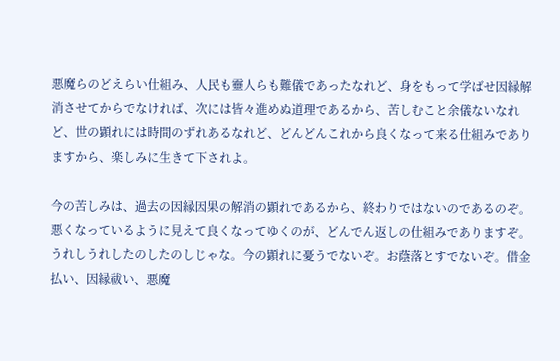悪魔らのどえらい仕組み、人民も靈人らも難儀であったなれど、身をもって学ばせ因縁解消させてからでなければ、次には皆々進めぬ道理であるから、苦しむこと余儀ないなれど、世の顕れには時間のずれあるなれど、どんどんこれから良くなって来る仕組みでありますから、楽しみに生きて下されよ。

今の苦しみは、過去の因縁因果の解消の顕れであるから、終わりではないのであるのぞ。
悪くなっているように見えて良くなってゆくのが、どんでん返しの仕組みでありますぞ。うれしうれしたのしたのしじゃな。今の顕れに憂うでないぞ。お蔭落とすでないぞ。借金払い、因縁祓い、悪魔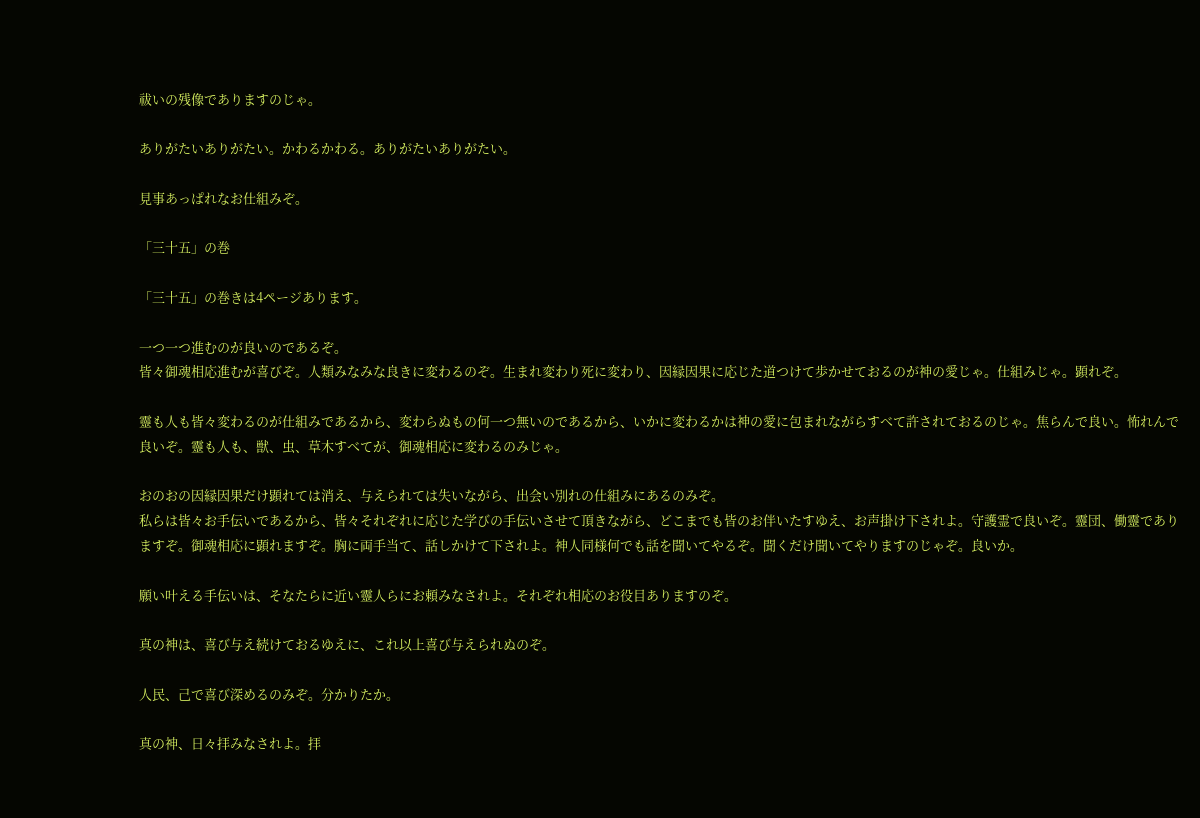祓いの残像でありますのじゃ。

ありがたいありがたい。かわるかわる。ありがたいありがたい。

見事あっぱれなお仕組みぞ。

「三十五」の巻

「三十五」の巻きは4ページあります。

一つ一つ進むのが良いのであるぞ。
皆々御魂相応進むが喜びぞ。人類みなみな良きに変わるのぞ。生まれ変わり死に変わり、因縁因果に応じた道つけて歩かせておるのが神の愛じゃ。仕組みじゃ。顕れぞ。

靈も人も皆々変わるのが仕組みであるから、変わらぬもの何一つ無いのであるから、いかに変わるかは神の愛に包まれながらすべて許されておるのじゃ。焦らんで良い。怖れんで良いぞ。靈も人も、獣、虫、草木すべてが、御魂相応に変わるのみじゃ。

おのおの因縁因果だけ顕れては消え、与えられては失いながら、出会い別れの仕組みにあるのみぞ。
私らは皆々お手伝いであるから、皆々それぞれに応じた学びの手伝いさせて頂きながら、どこまでも皆のお伴いたすゆえ、お声掛け下されよ。守護霊で良いぞ。靈団、働靈でありますぞ。御魂相応に顕れますぞ。胸に両手当て、話しかけて下されよ。神人同様何でも話を聞いてやるぞ。聞くだけ聞いてやりますのじゃぞ。良いか。

願い叶える手伝いは、そなたらに近い靈人らにお頼みなされよ。それぞれ相応のお役目ありますのぞ。

真の神は、喜び与え続けておるゆえに、これ以上喜び与えられぬのぞ。

人民、己で喜び深めるのみぞ。分かりたか。

真の神、日々拝みなされよ。拝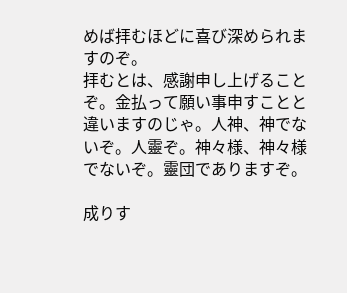めば拝むほどに喜び深められますのぞ。
拝むとは、感謝申し上げることぞ。金払って願い事申すことと違いますのじゃ。人神、神でないぞ。人靈ぞ。神々様、神々様でないぞ。靈団でありますぞ。

成りす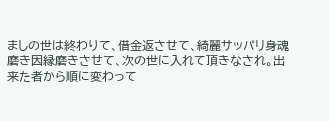ましの世は終わりて、借金返させて、綺麗サッパリ身魂磨き因縁磨きさせて、次の世に入れて頂きなされ。出来た者から順に変わって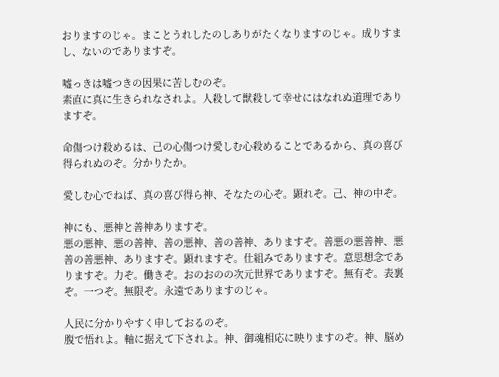おりますのじゃ。まことうれしたのしありがたくなりますのじゃ。成りすまし、ないのでありますぞ。

嘘っきは嘘つきの因果に苦しむのぞ。
素直に真に生きられなされよ。人殺して獣殺して幸せにはなれぬ道理でありますぞ。

命傷つけ殺めるは、己の心傷つけ愛しむ心殺めることであるから、真の喜び得られぬのぞ。分かりたか。

愛しむ心でねば、真の喜び得ら神、そなたの心ぞ。顕れぞ。己、神の中ぞ。

神にも、悪神と善神ありますぞ。
悪の悪神、悪の善神、善の悪神、善の善神、ありますぞ。善悪の悪善神、悪善の善悪神、ありますぞ。顕れますぞ。仕組みでありますぞ。意思想念でありますぞ。力ぞ。働きぞ。おのおのの次元世界でありますぞ。無有ぞ。表裏ぞ。一つぞ。無限ぞ。永遠でありますのじゃ。

人民に分かりやすく申しておるのぞ。
腹で悟れよ。軸に据えて下されよ。神、御魂相応に映りますのぞ。神、脳め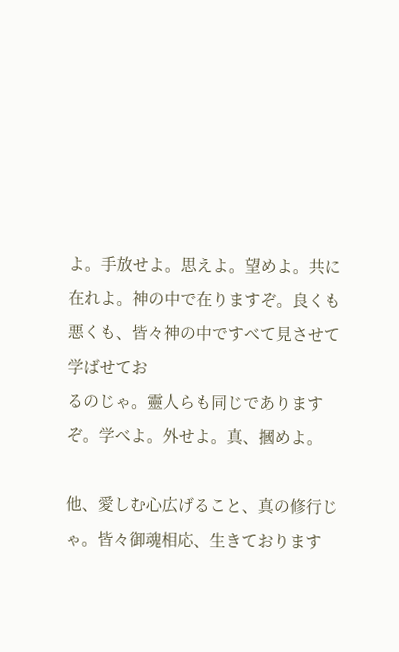よ。手放せよ。思えよ。望めよ。共に在れよ。神の中で在りますぞ。良くも悪くも、皆々神の中ですべて見させて学ばせてお
るのじゃ。靈人らも同じでありますぞ。学べよ。外せよ。真、摑めよ。

他、愛しむ心広げること、真の修行じゃ。皆々御魂相応、生きております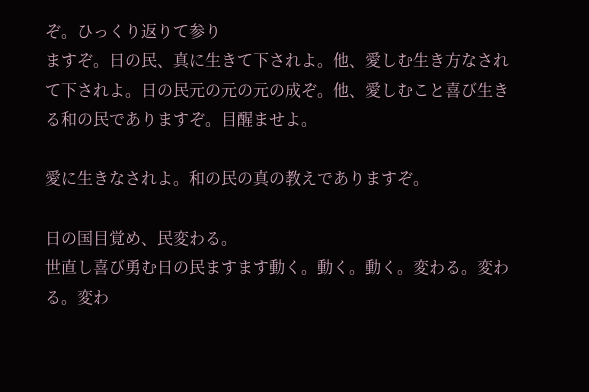ぞ。ひっくり返りて参り
ますぞ。日の民、真に生きて下されよ。他、愛しむ生き方なされて下されよ。日の民元の元の元の成ぞ。他、愛しむこと喜び生きる和の民でありますぞ。目醒ませよ。

愛に生きなされよ。和の民の真の教えでありますぞ。

日の国目覚め、民変わる。
世直し喜び勇む日の民ますます動く。動く。動く。変わる。変わる。変わ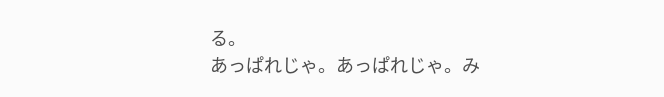る。
あっぱれじゃ。あっぱれじゃ。み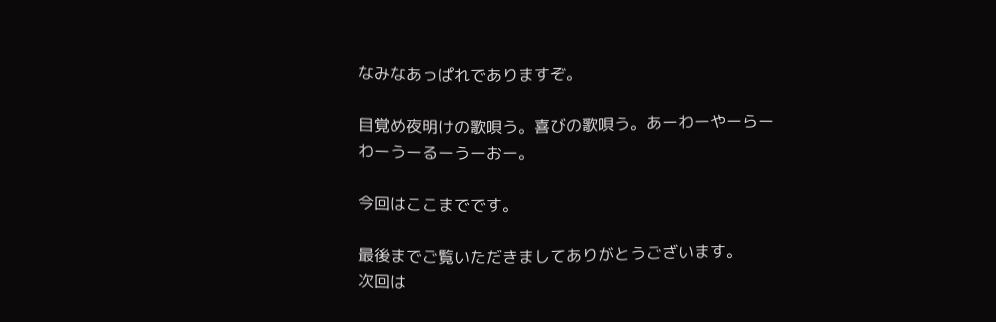なみなあっぱれでありますぞ。

目覚め夜明けの歌唄う。喜びの歌唄う。あーわーやーらーわーうーるーうーおー。

今回はここまでです。

最後までご覧いただきましてありがとうございます。
次回は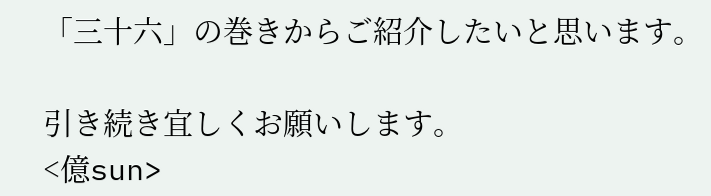「三十六」の巻きからご紹介したいと思います。

引き続き宜しくお願いします。
<億sun>